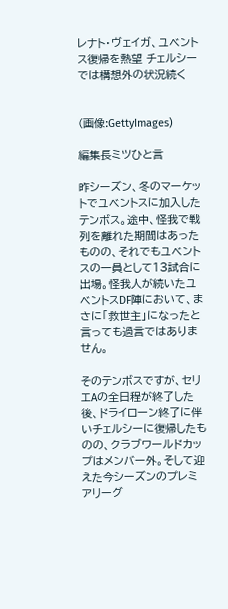レナト・ヴェイガ、ユベントス復帰を熱望 チェルシーでは構想外の状況続く


(画像:GettyImages)

編集長ミツひと言

昨シーズン、冬のマーケットでユベントスに加入したテンボス。途中、怪我で戦列を離れた期間はあったものの、それでもユベントスの一員として13試合に出場。怪我人が続いたユベントスDF陣において、まさに「救世主」になったと言っても過言ではありません。

そのテンボスですが、セリエAの全日程が終了した後、ドライローン終了に伴いチェルシーに復帰したものの、クラブワールドカップはメンバー外。そして迎えた今シーズンのプレミアリーグ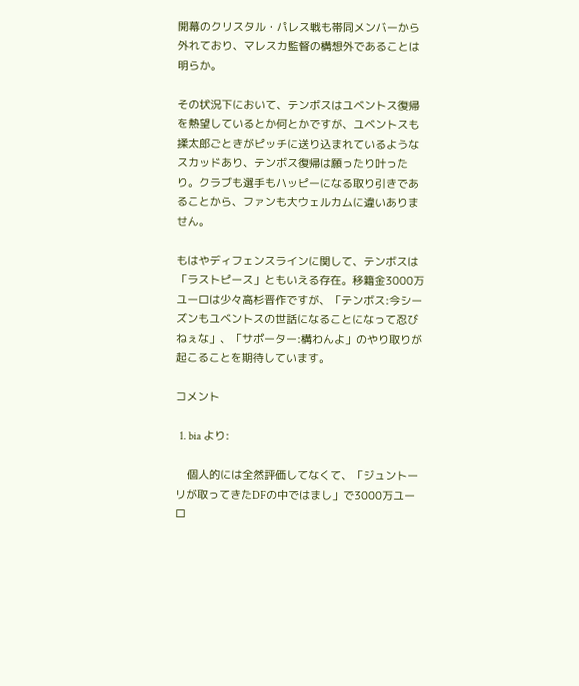開幕のクリスタル・パレス戦も帯同メンバーから外れており、マレスカ監督の構想外であることは明らか。

その状況下において、テンボスはユベントス復帰を熱望しているとか何とかですが、ユベントスも揉太郎ごときがピッチに送り込まれているようなスカッドあり、テンボス復帰は願ったり叶ったり。クラブも選手もハッピーになる取り引きであることから、ファンも大ウェルカムに違いありません。

もはやディフェンスラインに関して、テンボスは「ラストピース」ともいえる存在。移籍金3000万ユーロは少々高杉晋作ですが、「テンボス:今シーズンもユベントスの世話になることになって忍びねぇな」、「サポーター:構わんよ」のやり取りが起こることを期待しています。

コメント

  1. bia より:

    個人的には全然評価してなくて、「ジュントーリが取ってきたDFの中ではまし」で3000万ユーロ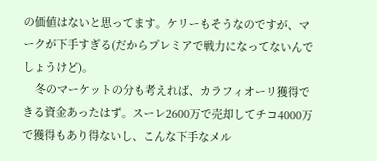の価値はないと思ってます。ケリーもそうなのですが、マークが下手すぎる(だからプレミアで戦力になってないんでしょうけど)。
    冬のマーケットの分も考えれば、カラフィオーリ獲得できる資金あったはず。スーレ2600万で売却してチコ4000万で獲得もあり得ないし、こんな下手なメル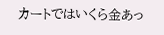カートではいくら金あっ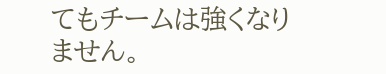てもチームは強くなりません。